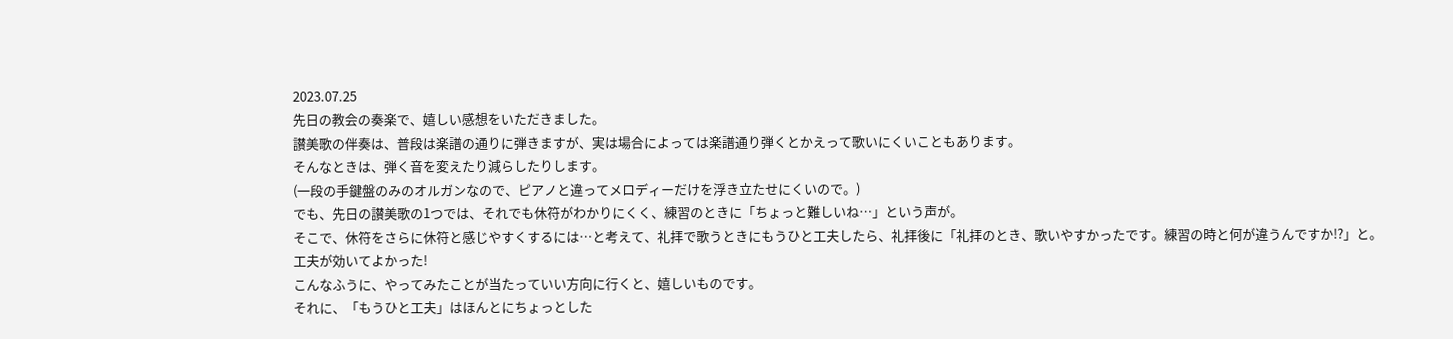2023.07.25
先日の教会の奏楽で、嬉しい感想をいただきました。
讃美歌の伴奏は、普段は楽譜の通りに弾きますが、実は場合によっては楽譜通り弾くとかえって歌いにくいこともあります。
そんなときは、弾く音を変えたり減らしたりします。
(一段の手鍵盤のみのオルガンなので、ピアノと違ってメロディーだけを浮き立たせにくいので。)
でも、先日の讃美歌の1つでは、それでも休符がわかりにくく、練習のときに「ちょっと難しいね…」という声が。
そこで、休符をさらに休符と感じやすくするには…と考えて、礼拝で歌うときにもうひと工夫したら、礼拝後に「礼拝のとき、歌いやすかったです。練習の時と何が違うんですか!?」と。
工夫が効いてよかった!
こんなふうに、やってみたことが当たっていい方向に行くと、嬉しいものです。
それに、「もうひと工夫」はほんとにちょっとした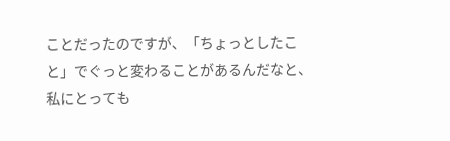ことだったのですが、「ちょっとしたこと」でぐっと変わることがあるんだなと、私にとっても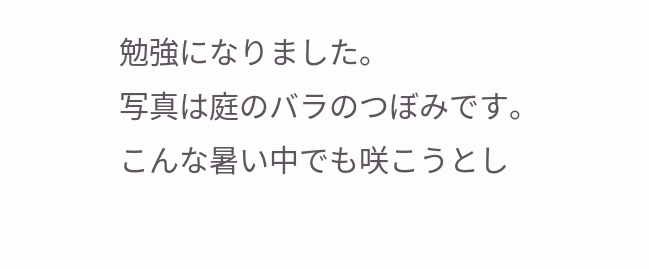勉強になりました。
写真は庭のバラのつぼみです。
こんな暑い中でも咲こうとし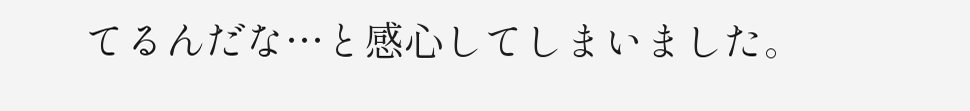てるんだな…と感心してしまいました。